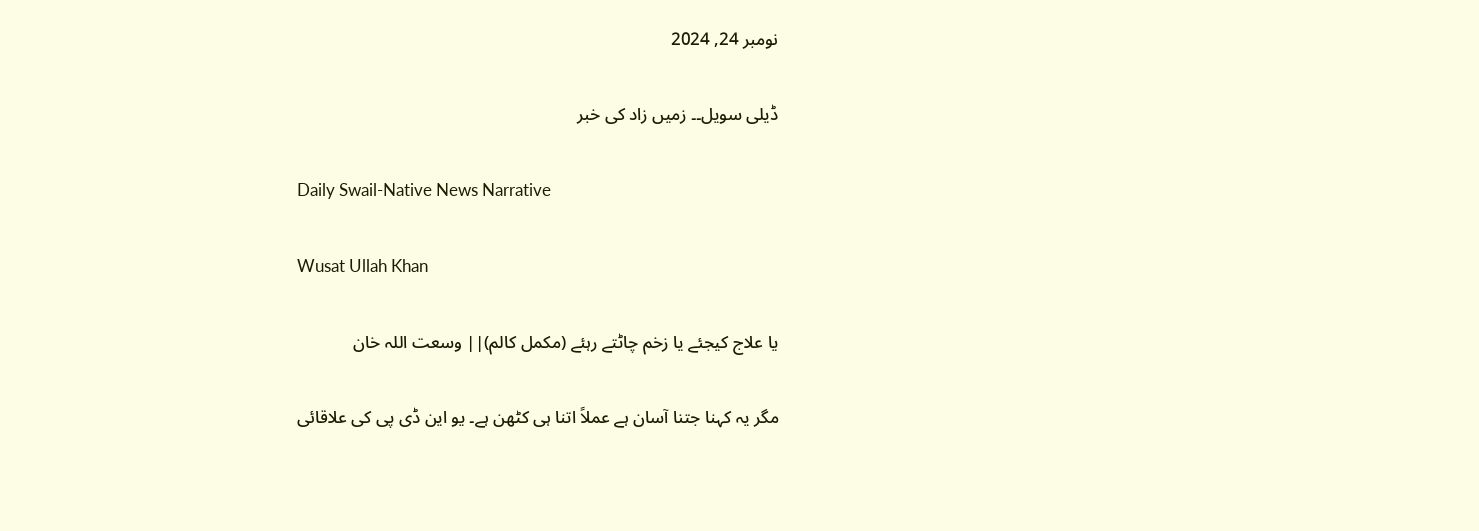نومبر 24, 2024

ڈیلی سویل۔۔ زمیں زاد کی خبر

Daily Swail-Native News Narrative

Wusat Ullah Khan

یا علاج کیجئے یا زخم چاٹتے رہئے (مکمل کالم)|| وسعت اللہ خان

مگر یہ کہنا جتنا آسان ہے عملاً اتنا ہی کٹھن ہے۔ یو این ڈی پی کی علاقائی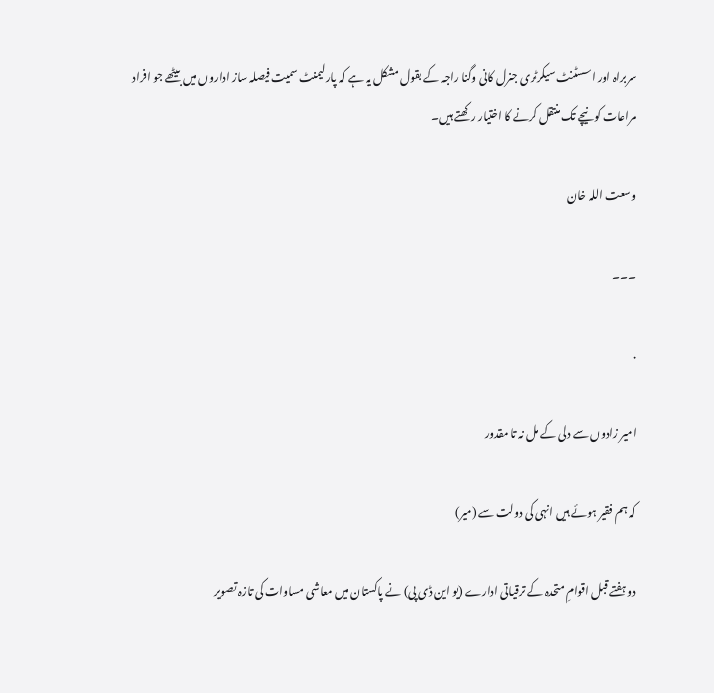سربراہ اور اسسٹنٹ سیکرٹری جنرل کانی وگنا راجہ کے بقول مشکل یہ ہے کہ پارلیمنٹ سمیت فیصلہ ساز اداروں میں بیٹھے جو افراد مراعات کو نیچے تک منتقل کرنے کا اختیار رکھتے ہیں۔

وسعت اللہ خان

۔۔۔

.

امیر زادوں سے دلی کے مل نہ تا مقدور

کہ ہم فقیر ہوئے ہیں انہی کی دولت سے (میر)

دو ہفتے قبل اقوامِ متحدہ کے ترقیاتی ادارے (یو این ڈی پی) نے پاکستان میں معاشی مساوات کی تازہ تصویر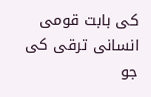کی بابت قومی انسانی ترقی کی جو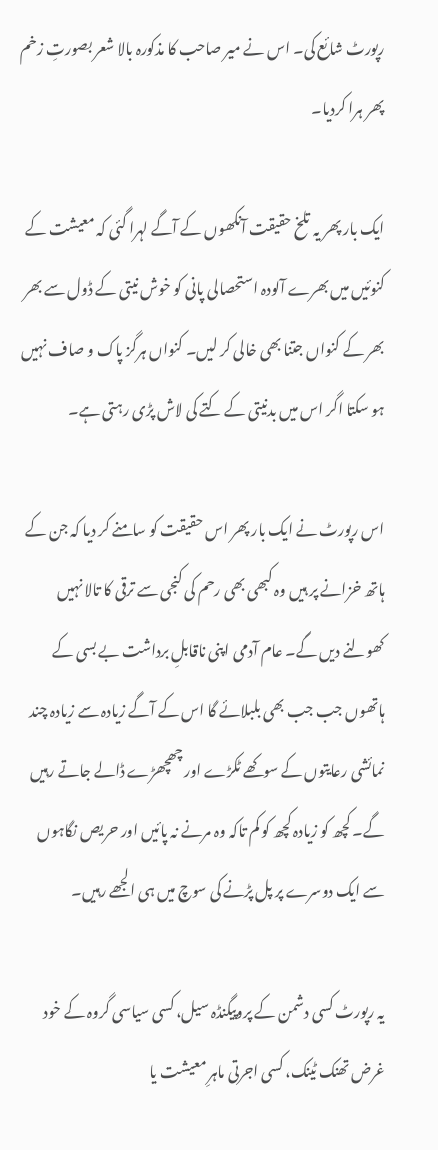رپورٹ شائع کی۔ اس نے میر صاحب کا مذکورہ بالا شعر بصورتِ زخم پھر ہرا کردیا۔

ایک بار پھر یہ تلخ حقیقت آنکھوں کے آگے لہرا گئی کہ معیشت کے کنوئیں میں بھرے آلودہ استحصالی پانی کو خوش نیتی کے ڈول سے بھر بھر کے کنواں جتنا بھی خالی کر لیں۔ کنواں ہرگز پاک و صاف نہیں ہو سکتا اگر اس میں بدنیتی کے کتے کی لاش پڑی رہتی ہے۔

اس رپورٹ نے ایک بار پھر اس حقیقت کو سامنے کر دیا کہ جن کے ہاتھ خزانے پر ہیں وہ کبھی بھی رحم کی کنجی سے ترقی کا تالا نہیں کھولنے دیں گے۔ عام آدمی اپنی ناقابلِ برداشت بے بسی کے ہاتھوں جب جب بھی بلبلائے گا اس کے آگے زیادہ سے زیادہ چند نمائشی رعایتوں کے سوکھے ٹکڑے اور چھچھڑے ڈالے جاتے رہیں گے۔ کچھ کو زیادہ کچھ کو کم تاکہ وہ مرنے نہ پائیں اور حریص نگاہوں سے ایک دوسرے پر پل پڑنے کی سوچ میں ہی الجھے رہیں۔

یہ رپورٹ کسی دشمن کے پروپیگنڈہ سیل، کسی سیاسی گروہ کے خود غرض تھنک ٹینک، کسی اجرتی ماہرِ معیشت یا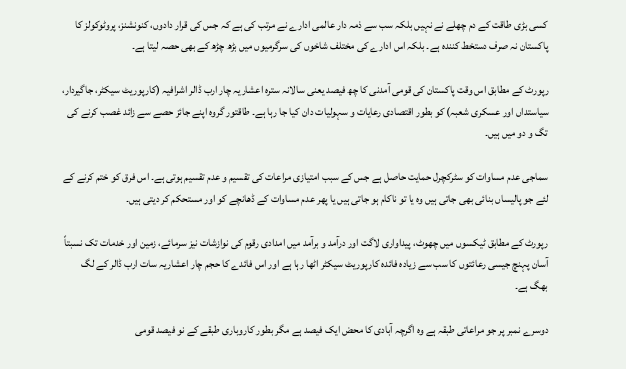کسی بڑی طاقت کے دم چھلے نے نہیں بلکہ سب سے ذمہ دار عالمی ادارے نے مرتب کی ہے کہ جس کی قرار دادوں، کنونشنز، پروٹوکولز کا پاکستان نہ صرف دستخط کنندہ ہے۔ بلکہ اس ادارے کی مختلف شاخوں کی سرگرمیوں میں بڑھ چڑھ کے بھی حصہ لیتا ہے۔

رپورٹ کے مطابق اس وقت پاکستان کی قومی آمدنی کا چھ فیصد یعنی سالانہ سترہ اعشاریہ چار ارب ڈالر اشرافیہ (کارپوریٹ سیکٹر، جاگیردار، سیاستداں اور عسکری شعبہ) کو بطور اقتصادی رعایات و سہولیات دان کیا جا رہا ہے۔ طاقتور گروہ اپنے جائز حصے سے زائد غصب کرنے کی تگ و دو میں ہیں۔

سماجی عدم مساوات کو سٹرکچرل حمایت حاصل ہے جس کے سبب امتیازی مراعات کی تقسیم و عدم تقسیم ہوتی ہے۔ اس فرق کو ختم کرنے کے لئے جو پالیساں بنائی بھی جاتی ہیں وہ یا تو ناکام ہو جاتی ہیں یا پھر عدم مساوات کے ڈھانچے کو اور مستحکم کر دیتی ہیں۔

رپورٹ کے مطابق ٹیکسوں میں چھوٹ، پیداواری لاگت اور درآمد و برآمد میں امدادی رقوم کی نوازشات نیز سرمائے، زمین اور خدمات تک نسبتاً آسان پہنچ جیسی رعائتوں کا سب سے زیادہ فائدہ کارپوریٹ سیکٹر اٹھا رہا ہے اور اس فائدے کا حجم چار اعشاریہ سات ارب ڈالر کے لگ بھگ ہے۔

دوسرے نمبر پر جو مراعاتی طبقہ ہے وہ اگرچہ آبادی کا محض ایک فیصد ہے مگر بطور کاروباری طبقے کے نو فیصد قومی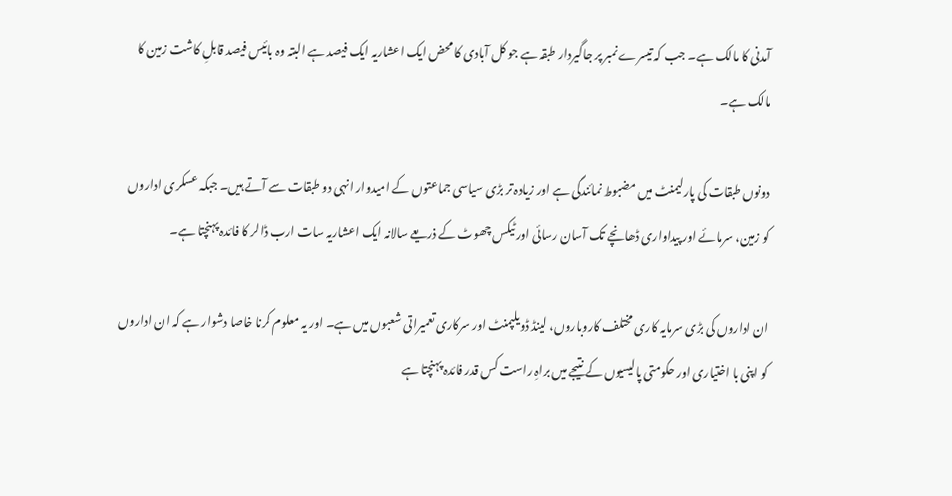آمدنی کا مالک ہے۔ جب کہ تیسرے نمبر پر جاگیردار طبقہ ہے جو کل آبادی کا محض ایک اعشاریہ ایک فیصد ہے البتہ وہ بائیس فیصد قابلِ کاشت زمین کا مالک ہے۔

دونوں طبقات کی پارلیمنٹ میں مضبوط نمائندگی ہے اور زیادہ تر بڑی سیاسی جماعتوں کے امیدوار انہی دو طبقات سے آتے ہیں۔ جبکہ عسکری اداروں کو زمین، سرمائے اور پیداواری ڈھانچے تک آسان رسائی اور ٹیکس چھوٹ کے ذریعے سالانہ ایک اعشاریہ سات ارب ڈالر کا فائدہ پہنچتا ہے۔

ان اداروں کی بڑی سرمایہ کاری مختلف کاروباروں، لینڈ ڈویلپمنٹ اور سرکاری تعمیراتی شعبوں میں ہے۔ اور یہ معلوم کرنا خاصا دشوار ہے کہ ان اداروں کو اپنی با اختیاری اور حکومتی پالیسیوں کے نتیجے میں براہِ راست کس قدر فائدہ پہنچتا ہے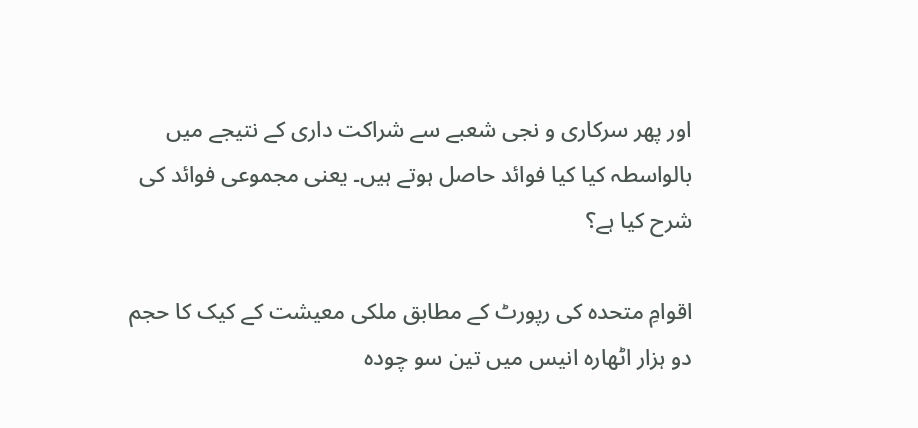اور پھر سرکاری و نجی شعبے سے شراکت داری کے نتیجے میں بالواسطہ کیا کیا فوائد حاصل ہوتے ہیں۔ یعنی مجموعی فوائد کی شرح کیا ہے؟

اقوامِ متحدہ کی رپورٹ کے مطابق ملکی معیشت کے کیک کا حجم دو ہزار اٹھارہ انیس میں تین سو چودہ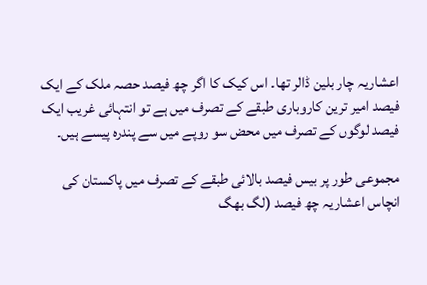اعشاریہ چار بلین ڈالر تھا۔ اس کیک کا اگر چھ فیصد حصہ ملک کے ایک فیصد امیر ترین کاروباری طبقے کے تصرف میں ہے تو انتہائی غریب ایک فیصد لوگوں کے تصرف میں محض سو روپے میں سے پندرہ پیسے ہیں۔

مجموعی طور پر بیس فیصد بالائی طبقے کے تصرف میں پاکستان کی انچاس اعشاریہ چھ فیصد (لگ بھگ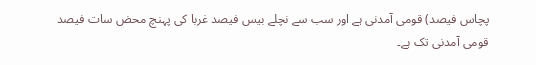پچاس فیصد) قومی آمدنی ہے اور سب سے نچلے بیس فیصد غربا کی پہنچ محض سات فیصد قومی آمدنی تک ہے۔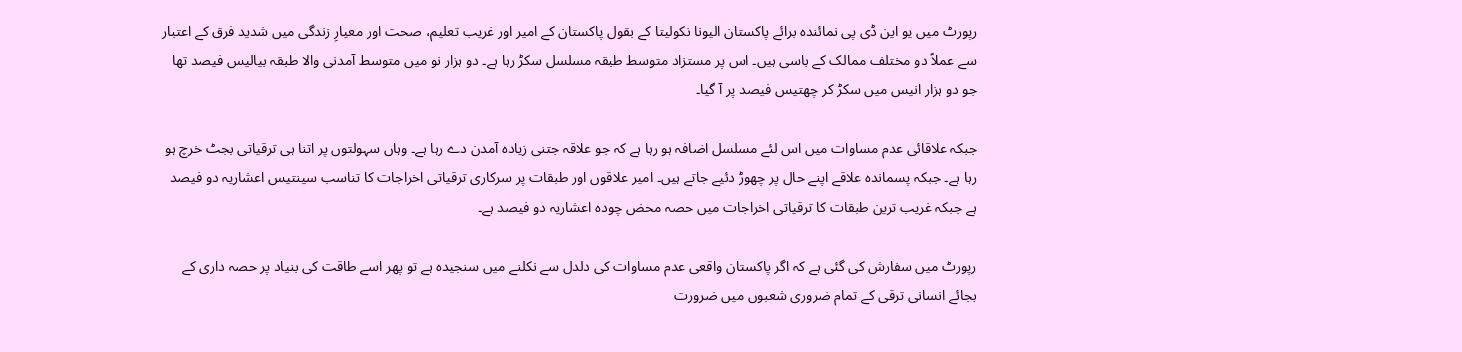رپورٹ میں یو این ڈی پی نمائندہ برائے پاکستان الیونا نکولیتا کے بقول پاکستان کے امیر اور غریب تعلیم، صحت اور معیارِ زندگی میں شدید فرق کے اعتبار سے عملاً دو مختلف ممالک کے باسی ہیں۔ اس پر مستزاد متوسط طبقہ مسلسل سکڑ رہا ہے۔ دو ہزار نو میں متوسط آمدنی والا طبقہ بیالیس فیصد تھا جو دو ہزار انیس میں سکڑ کر چھتیس فیصد پر آ گیا۔

جبکہ علاقائی عدم مساوات میں اس لئے مسلسل اضافہ ہو رہا ہے کہ جو علاقہ جتنی زیادہ آمدن دے رہا ہے۔ وہاں سہولتوں پر اتنا ہی ترقیاتی بجٹ خرچ ہو رہا ہے۔ جبکہ پسماندہ علاقے اپنے حال پر چھوڑ دئیے جاتے ہیں۔ امیر علاقوں اور طبقات پر سرکاری ترقیاتی اخراجات کا تناسب سینتیس اعشاریہ دو فیصد ہے جبکہ غریب ترین طبقات کا ترقیاتی اخراجات میں حصہ محض چودہ اعشاریہ دو فیصد ہے۔

رپورٹ میں سفارش کی گئی ہے کہ اگر پاکستان واقعی عدم مساوات کی دلدل سے نکلنے میں سنجیدہ ہے تو پھر اسے طاقت کی بنیاد پر حصہ داری کے بجائے انسانی ترقی کے تمام ضروری شعبوں میں ضرورت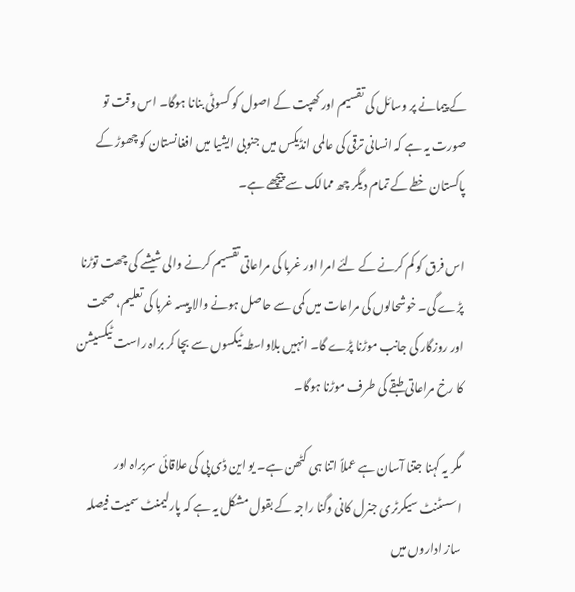کے پیمانے پر وسائل کی تقسیم اور کھپت کے اصول کو کسوٹی بنانا ہوگا۔ اس وقت تو صورت یہ ہے کہ انسانی ترقی کی عالمی انڈیکس میں جنوبی ایشیا میں افغانستان کو چھوڑ کے پاکستان خطے کے تمام دیگر چھ ممالک سے پیچھے ہے۔

اس فرق کو کم کرنے کے لئے امرا اور غربا کی مراعاتی تقسیم کرنے والی شیشے کی چھت توڑنا پڑے گی۔ خوشحالوں کی مراعات میں کمی سے حاصل ہونے والا پیسہ غربا کی تعلیم، صحت اور روزگار کی جانب موڑنا پڑے گا۔ انہیں بلاواسطہ ٹیکسوں سے بچا کر براہ راست ٹیکسیشن کا رخ مراعاتی طبقے کی طرف موڑنا ہوگا۔

مگر یہ کہنا جتنا آسان ہے عملاً اتنا ہی کٹھن ہے۔ یو این ڈی پی کی علاقائی سربراہ اور اسسٹنٹ سیکرٹری جنرل کانی وگنا راجہ کے بقول مشکل یہ ہے کہ پارلیمنٹ سمیت فیصلہ ساز اداروں میں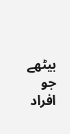بیٹھے جو افراد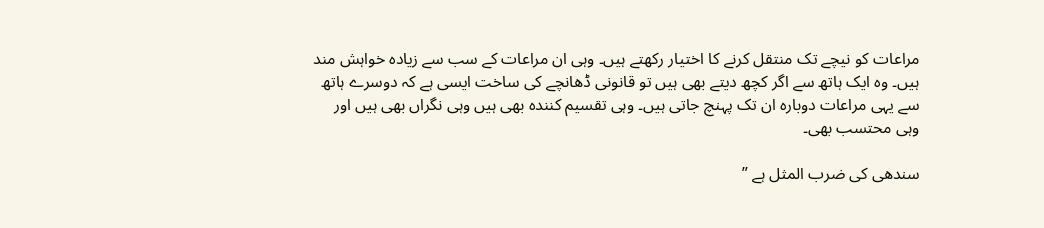مراعات کو نیچے تک منتقل کرنے کا اختیار رکھتے ہیں۔ وہی ان مراعات کے سب سے زیادہ خواہش مند ہیں۔ وہ ایک ہاتھ سے اگر کچھ دیتے بھی ہیں تو قانونی ڈھانچے کی ساخت ایسی ہے کہ دوسرے ہاتھ سے یہی مراعات دوبارہ ان تک پہنچ جاتی ہیں۔ وہی تقسیم کنندہ بھی ہیں وہی نگراں بھی ہیں اور وہی محتسب بھی۔

سندھی کی ضرب المثل ہے ”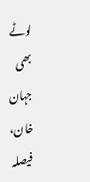لوٹے بھی جہان خان، فیصلہ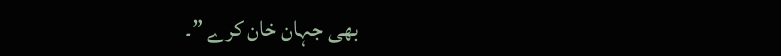بھی جہان خان کرے ”۔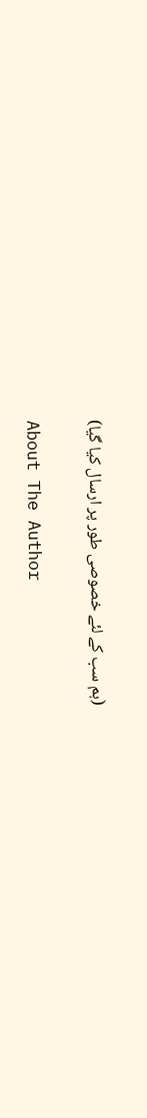(ہم سب کے لئے خصوصی طور پر ارسال کیا گیا)

About The Author